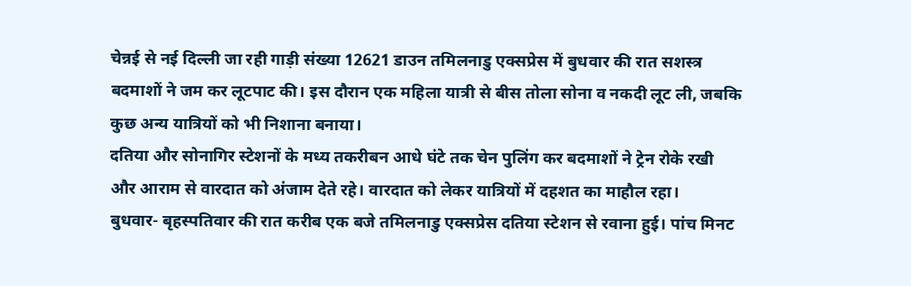चेन्नई से नई दिल्ली जा रही गाड़ी संख्या 12621 डाउन तमिलनाडु एक्सप्रेस में बुधवार की रात सशस्त्र बदमाशों ने जम कर लूटपाट की। इस दौरान एक महिला यात्री से बीस तोला सोना व नकदी लूट ली, जबकि कुछ अन्य यात्रियों को भी निशाना बनाया।
दतिया और सोनागिर स्टेशनों के मध्य तकरीबन आधे घंटे तक चेन पुलिंग कर बदमाशों ने ट्रेन रोके रखी और आराम से वारदात को अंजाम देते रहे। वारदात को लेकर यात्रियों में दहशत का माहौल रहा।
बुधवार- बृहस्पतिवार की रात करीब एक बजे तमिलनाडु एक्सप्रेस दतिया स्टेशन से रवाना हुई। पांच मिनट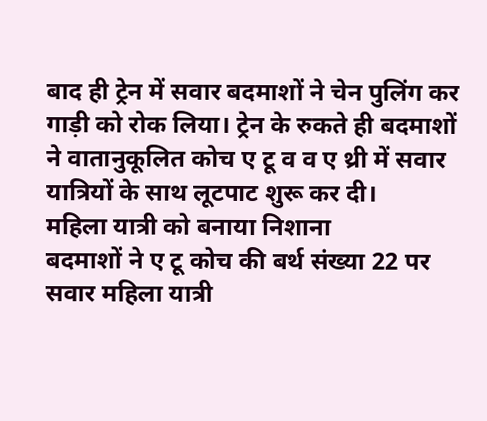बाद ही ट्रेन में सवार बदमाशों ने चेन पुलिंग कर गाड़ी को रोक लिया। ट्रेन के रुकते ही बदमाशों ने वातानुकूलित कोच ए टू व व ए थ्री में सवार यात्रियों के साथ लूटपाट शुरू कर दी।
महिला यात्री को बनाया निशाना
बदमाशों ने ए टू कोच की बर्थ संख्या 22 पर सवार महिला यात्री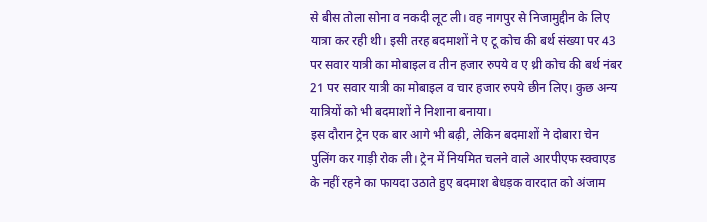से बीस तोला सोना व नकदी लूट ली। वह नागपुर से निजामुद्दीन के लिए यात्रा कर रही थी। इसी तरह बदमाशों ने ए टू कोच की बर्थ संख्या पर 43 पर सवार यात्री का मोबाइल व तीन हजार रुपये व ए थ्री कोच की बर्थ नंबर 21 पर सवार यात्री का मोबाइल व चार हजार रुपये छीन लिए। कुछ अन्य यात्रियों को भी बदमाशों ने निशाना बनाया।
इस दौरान ट्रेन एक बार आगे भी बढ़ी, लेकिन बदमाशों ने दोबारा चेन पुलिंग कर गाड़ी रोक ली। ट्रेन में नियमित चलने वाले आरपीएफ स्क्वाएड के नहीं रहने का फायदा उठाते हुए बदमाश बेधड़क वारदात को अंजाम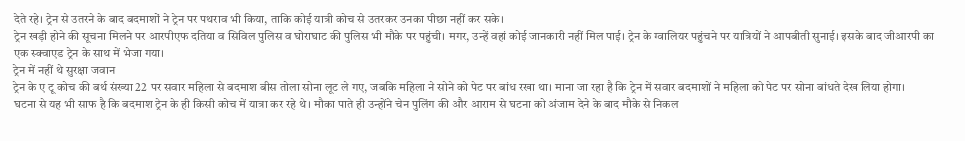देते रहे। ट्रेन से उतरने के बाद बदमाशों ने ट्रेन पर पथराव भी किया, ताकि कोई यात्री कोच से उतरकर उनका पीछा नहीं कर सके।
ट्रेन खड़ी होने की सूचना मिलने पर आरपीएफ दतिया व सिविल पुलिस व घोराघाट की पुलिस भी मौके पर पहुंची। मगर, उन्हें वहां कोई जानकारी नहीं मिल पाई। ट्रेन के ग्वालियर पहुंचने पर यात्रियों ने आपबीती सुनाई। इसके बाद जीआरपी का एक स्क्वाएड ट्रेन के साथ में भेजा गया।
ट्रेन में नहीं थे सुरक्षा जवान
ट्रेन के ए टू कोच की बर्थ संख्या 22 पर सवार महिला से बदमाश बीस तोला सोना लूट ले गए, जबकि महिला ने सोने को पेट पर बांध रखा था। माना जा रहा है कि ट्रेन में सवार बदमाशों ने महिला को पेट पर सोना बांधते देख लिया होगा।
घटना से यह भी साफ है कि बदमाश ट्रेन के ही किसी कोच में यात्रा कर रहे थे। मौका पाते ही उन्होंने चेन पुलिंग की और आराम से घटना को अंजाम देने के बाद मौके से निकल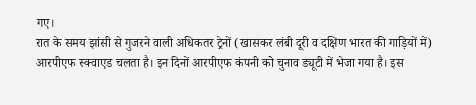गए।
रात के समय झांसी से गुजरने वाली अधिकतर ट्रेनों (खासकर लंबी दूरी व दक्षिण भारत की गाड़ियों में) आरपीएफ स्क्वाएड चलता है। इन दिनों आरपीएफ कंपनी को चुनाव ड्यूटी में भेजा गया है। इस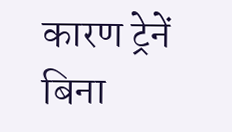कारण ट्रेनें बिना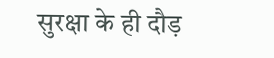सुरक्षा के ही दौड़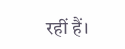रहीं हैं।